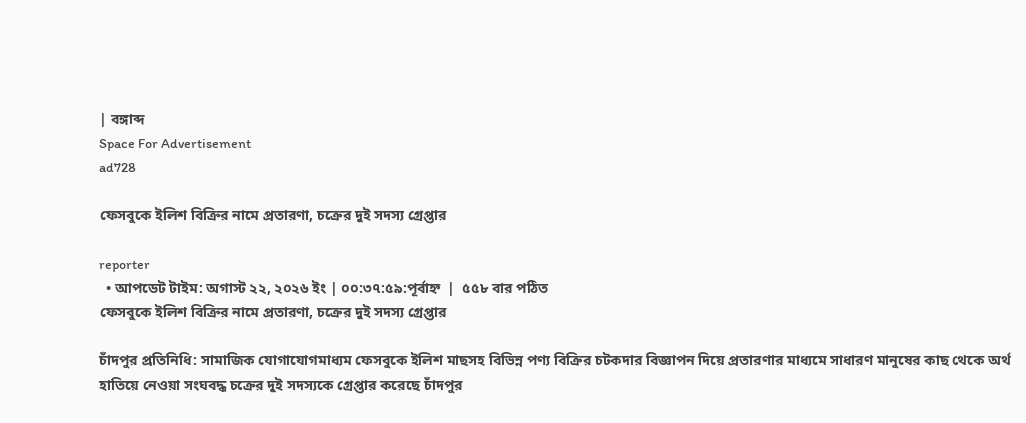| বঙ্গাব্দ
Space For Advertisement
ad728

ফেসবুকে ইলিশ বিক্রির নামে প্রতারণা, চক্রের দুই সদস্য গ্রেপ্তার

reporter
  • আপডেট টাইম: অগাস্ট ২২, ২০২৬ ইং | ০০:৩৭:৫৯:পূর্বাহ্ন  |  ৫৫৮ বার পঠিত
ফেসবুকে ইলিশ বিক্রির নামে প্রতারণা, চক্রের দুই সদস্য গ্রেপ্তার

চাঁদপুর প্রতিনিধি: সামাজিক যোগাযোগমাধ্যম ফেসবুকে ইলিশ মাছসহ বিভিন্ন পণ্য বিক্রির চটকদার বিজ্ঞাপন দিয়ে প্রতারণার মাধ্যমে সাধারণ মানুষের কাছ থেকে অর্থ হাতিয়ে নেওয়া সংঘবদ্ধ চক্রের দুই সদস্যকে গ্রেপ্তার করেছে চাঁদপুর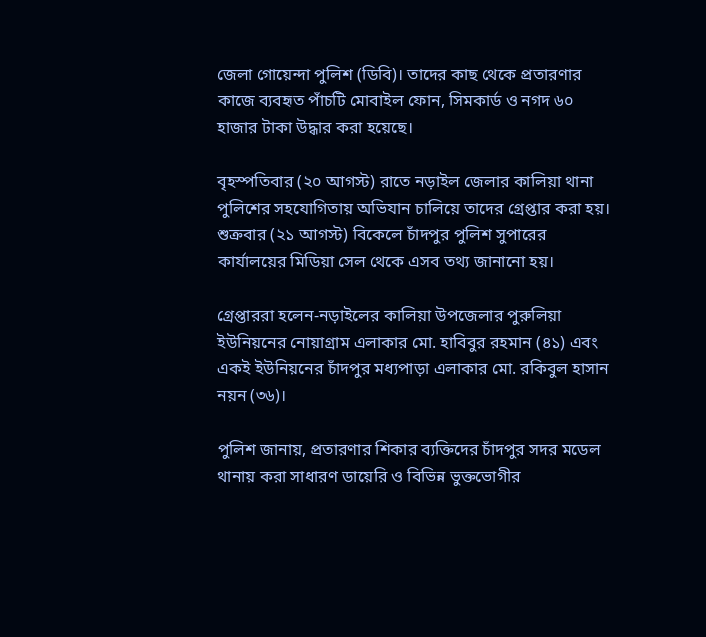জেলা গোয়েন্দা পুলিশ (ডিবি)। তাদের কাছ থেকে প্রতারণার কাজে ব্যবহৃত পাঁচটি মোবাইল ফোন, সিমকার্ড ও নগদ ৬০ হাজার টাকা উদ্ধার করা হয়েছে।

বৃহস্পতিবার (২০ আগস্ট) রাতে নড়াইল জেলার কালিয়া থানা পুলিশের সহযোগিতায় অভিযান চালিয়ে তাদের গ্রেপ্তার করা হয়। শুক্রবার (২১ আগস্ট) বিকেলে চাঁদপুর পুলিশ সুপারের কার্যালয়ের মিডিয়া সেল থেকে এসব তথ্য জানানো হয়।

গ্রেপ্তাররা হলেন-নড়াইলের কালিয়া উপজেলার পুরুলিয়া ইউনিয়নের নোয়াগ্রাম এলাকার মো. হাবিবুর রহমান (৪১) এবং একই ইউনিয়নের চাঁদপুর মধ্যপাড়া এলাকার মো. রকিবুল হাসান নয়ন (৩৬)।

পুলিশ জানায়, প্রতারণার শিকার ব্যক্তিদের চাঁদপুর সদর মডেল থানায় করা সাধারণ ডায়েরি ও বিভিন্ন ভুক্তভোগীর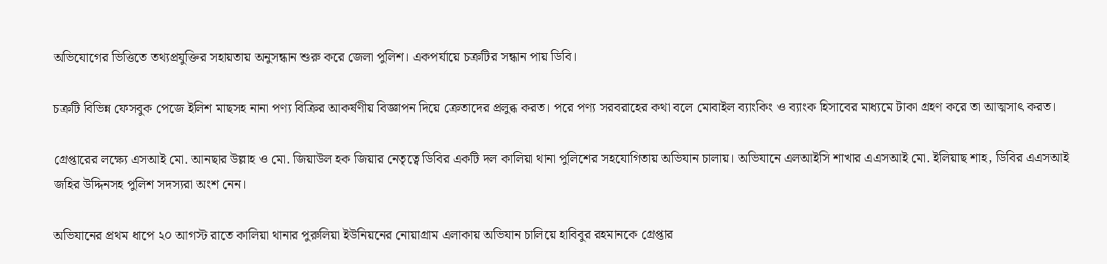অভিযোগের ভিত্তিতে তথ্যপ্রযুক্তির সহায়তায় অনুসন্ধান শুরু করে জেলা পুলিশ। একপর্যায়ে চক্রটির সন্ধান পায় ডিবি।

চক্রটি বিভিন্ন ফেসবুক পেজে ইলিশ মাছসহ নানা পণ্য বিক্রির আকর্ষণীয় বিজ্ঞাপন দিয়ে ক্রেতাদের প্রলুব্ধ করত। পরে পণ্য সরবরাহের কথা বলে মোবাইল ব্যাংকিং ও ব্যাংক হিসাবের মাধ্যমে টাকা গ্রহণ করে তা আত্মসাৎ করত।

গ্রেপ্তারের লক্ষ্যে এসআই মো. আনছার উল্লাহ ও মো. জিয়াউল হক জিয়ার নেতৃত্বে ডিবির একটি দল কালিয়া থানা পুলিশের সহযোগিতায় অভিযান চালায়। অভিযানে এলআইসি শাখার এএসআই মো. ইলিয়াছ শাহ, ডিবির এএসআই জহির উদ্দিনসহ পুলিশ সদস্যরা অংশ নেন।

অভিযানের প্রথম ধাপে ২০ আগস্ট রাতে কালিয়া থানার পুরুলিয়া ইউনিয়নের নোয়াগ্রাম এলাকায় অভিযান চালিয়ে হাবিবুর রহমানকে গ্রেপ্তার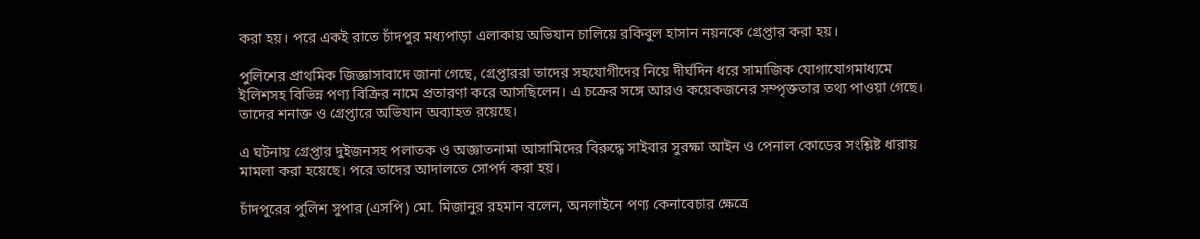করা হয়। পরে একই রাতে চাঁদপুর মধ্যপাড়া এলাকায় অভিযান চালিয়ে রকিবুল হাসান নয়নকে গ্রেপ্তার করা হয়।

পুলিশের প্রাথমিক জিজ্ঞাসাবাদে জানা গেছে, গ্রেপ্তাররা তাদের সহযোগীদের নিয়ে দীর্ঘদিন ধরে সামাজিক যোগাযোগমাধ্যমে ইলিশসহ বিভিন্ন পণ্য বিক্রির নামে প্রতারণা করে আসছিলেন। এ চক্রের সঙ্গে আরও কয়েকজনের সম্পৃক্ততার তথ্য পাওয়া গেছে। তাদের শনাক্ত ও গ্রেপ্তারে অভিযান অব্যাহত রয়েছে।

এ ঘটনায় গ্রেপ্তার দুইজনসহ পলাতক ও অজ্ঞাতনামা আসামিদের বিরুদ্ধে সাইবার সুরক্ষা আইন ও পেনাল কোডের সংশ্লিষ্ট ধারায় মামলা করা হয়েছে। পরে তাদের আদালতে সোপর্দ করা হয়।

চাঁদপুরের পুলিশ সুপার (এসপি) মো. মিজানুর রহমান বলেন, অনলাইনে পণ্য কেনাবেচার ক্ষেত্রে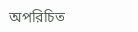অপরিচিত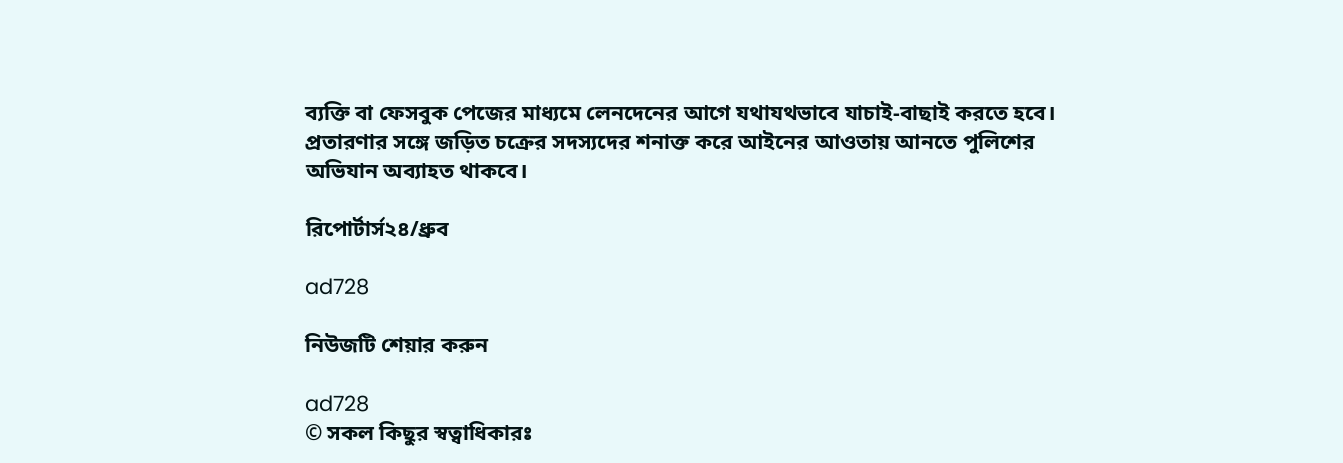ব্যক্তি বা ফেসবুক পেজের মাধ্যমে লেনদেনের আগে যথাযথভাবে যাচাই-বাছাই করতে হবে। প্রতারণার সঙ্গে জড়িত চক্রের সদস্যদের শনাক্ত করে আইনের আওতায় আনতে পুলিশের অভিযান অব্যাহত থাকবে।

রিপোর্টার্স২৪/ধ্রুব

ad728

নিউজটি শেয়ার করুন

ad728
© সকল কিছুর স্বত্বাধিকারঃ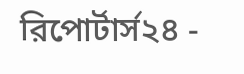রিপোর্টার্স২৪ -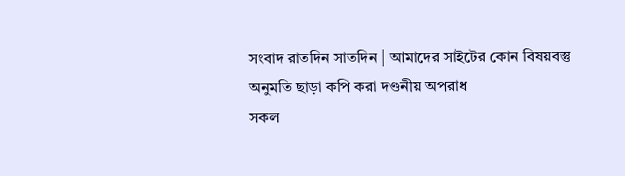সংবাদ রাতদিন সাতদিন | আমাদের সাইটের কোন বিষয়বস্তু অনুমতি ছাড়া কপি করা দণ্ডনীয় অপরাধ
সকল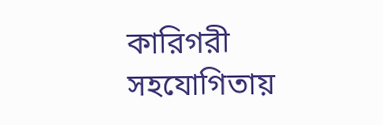কারিগরী সহযোগিতায়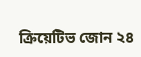ক্রিয়েটিভ জোন ২৪